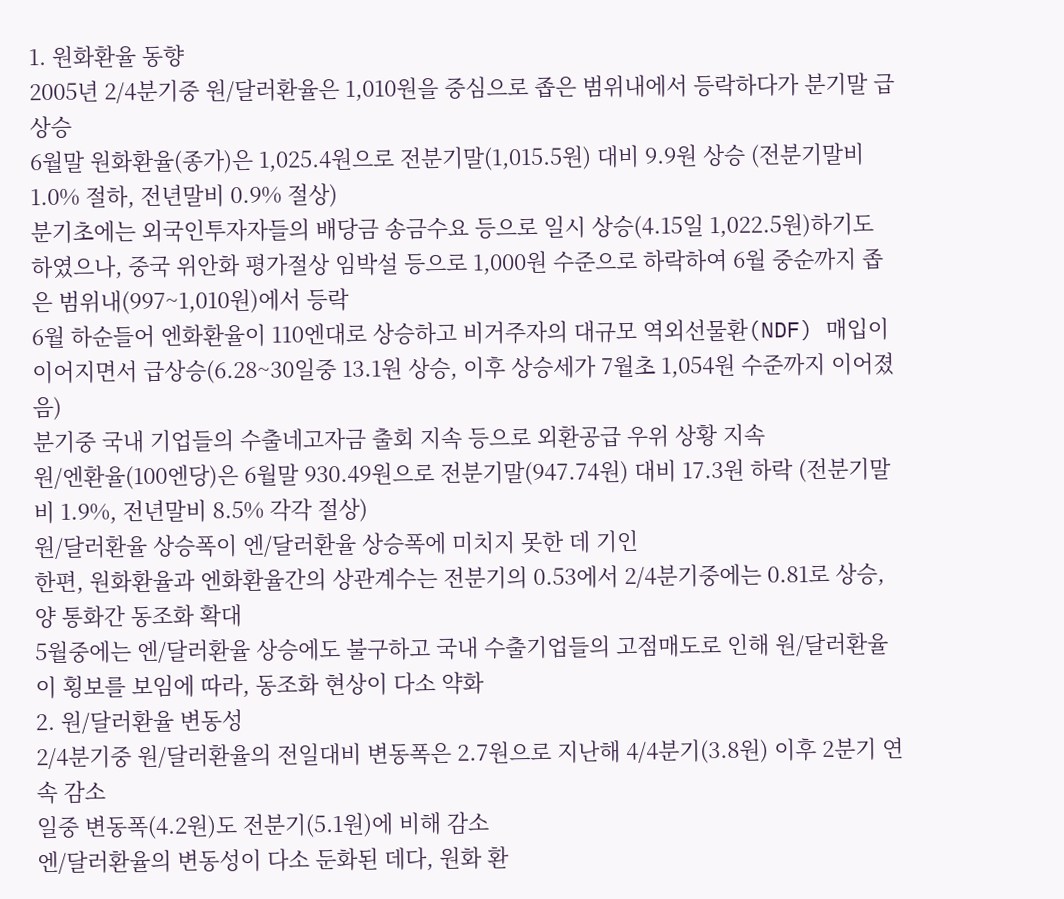1. 원화환율 동향
2005년 2/4분기중 원/달러환율은 1,010원을 중심으로 좁은 범위내에서 등락하다가 분기말 급상승
6월말 원화환율(종가)은 1,025.4원으로 전분기말(1,015.5원) 대비 9.9원 상승 (전분기말비 1.0% 절하, 전년말비 0.9% 절상)
분기초에는 외국인투자자들의 배당금 송금수요 등으로 일시 상승(4.15일 1,022.5원)하기도 하였으나, 중국 위안화 평가절상 임박설 등으로 1,000원 수준으로 하락하여 6월 중순까지 좁은 범위내(997~1,010원)에서 등락
6월 하순들어 엔화환율이 110엔대로 상승하고 비거주자의 대규모 역외선물환(NDF) 매입이 이어지면서 급상승(6.28~30일중 13.1원 상승, 이후 상승세가 7월초 1,054원 수준까지 이어졌음)
분기중 국내 기업들의 수출네고자금 출회 지속 등으로 외환공급 우위 상황 지속
원/엔환율(100엔당)은 6월말 930.49원으로 전분기말(947.74원) 대비 17.3원 하락 (전분기말비 1.9%, 전년말비 8.5% 각각 절상)
원/달러환율 상승폭이 엔/달러환율 상승폭에 미치지 못한 데 기인
한편, 원화환율과 엔화환율간의 상관계수는 전분기의 0.53에서 2/4분기중에는 0.81로 상승, 양 통화간 동조화 확대
5월중에는 엔/달러환율 상승에도 불구하고 국내 수출기업들의 고점매도로 인해 원/달러환율이 횡보를 보임에 따라, 동조화 현상이 다소 약화
2. 원/달러환율 변동성
2/4분기중 원/달러환율의 전일대비 변동폭은 2.7원으로 지난해 4/4분기(3.8원) 이후 2분기 연속 감소
일중 변동폭(4.2원)도 전분기(5.1원)에 비해 감소
엔/달러환율의 변동성이 다소 둔화된 데다, 원화 환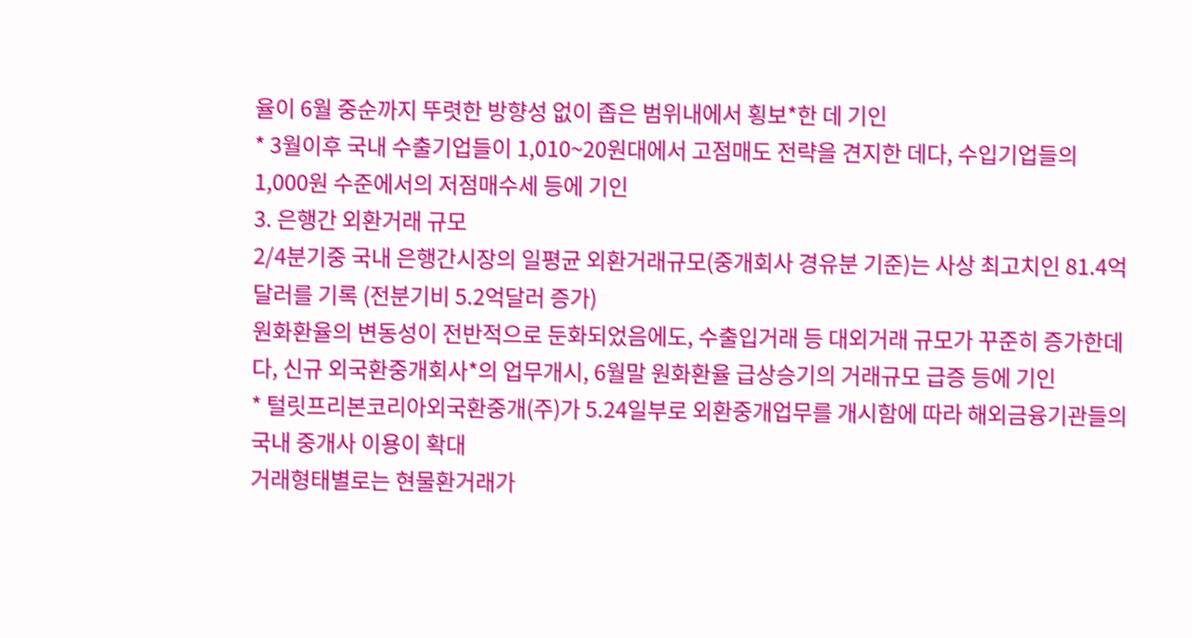율이 6월 중순까지 뚜렷한 방향성 없이 좁은 범위내에서 횡보*한 데 기인
* 3월이후 국내 수출기업들이 1,010~20원대에서 고점매도 전략을 견지한 데다, 수입기업들의 1,000원 수준에서의 저점매수세 등에 기인
3. 은행간 외환거래 규모
2/4분기중 국내 은행간시장의 일평균 외환거래규모(중개회사 경유분 기준)는 사상 최고치인 81.4억달러를 기록 (전분기비 5.2억달러 증가)
원화환율의 변동성이 전반적으로 둔화되었음에도, 수출입거래 등 대외거래 규모가 꾸준히 증가한데다, 신규 외국환중개회사*의 업무개시, 6월말 원화환율 급상승기의 거래규모 급증 등에 기인
* 털릿프리본코리아외국환중개(주)가 5.24일부로 외환중개업무를 개시함에 따라 해외금융기관들의 국내 중개사 이용이 확대
거래형태별로는 현물환거래가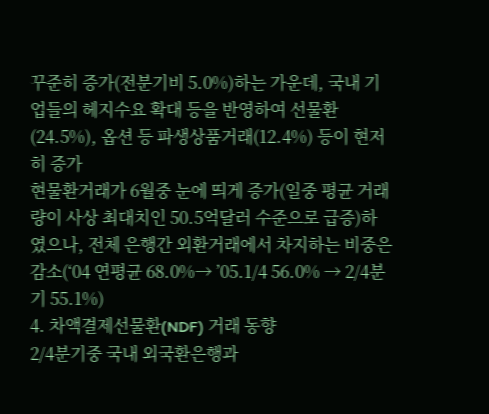꾸준히 증가(전분기비 5.0%)하는 가운데, 국내 기업들의 헤지수요 확대 등을 반영하여 선물환(24.5%), 옵션 등 파생상품거래(12.4%) 등이 현저히 증가
현물환거래가 6월중 눈에 띄게 증가(일중 평균 거래량이 사상 최대치인 50.5억달러 수준으로 급증)하였으나, 전체 은행간 외환거래에서 차지하는 비중은 감소(‘04 연평균 68.0%→ ’05.1/4 56.0% → 2/4분기 55.1%)
4. 차액결제선물환(NDF) 거래 동향
2/4분기중 국내 외국환은행과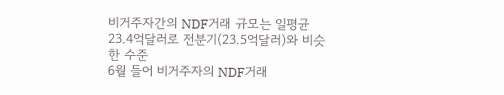비거주자간의 NDF거래 규모는 일평균 23.4억달러로 전분기(23.5억달러)와 비슷한 수준
6월 들어 비거주자의 NDF거래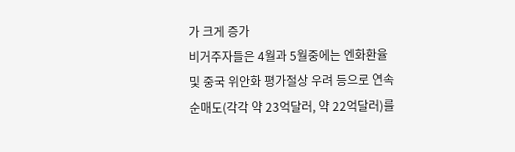가 크게 증가
비거주자들은 4월과 5월중에는 엔화환율 및 중국 위안화 평가절상 우려 등으로 연속 순매도(각각 약 23억달러, 약 22억달러)를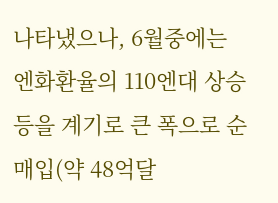나타냈으나, 6월중에는 엔화환율의 110엔대 상승 등을 계기로 큰 폭으로 순매입(약 48억달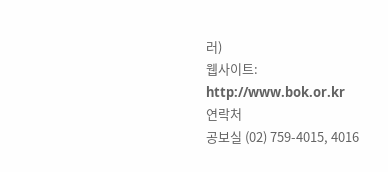러)
웹사이트: http://www.bok.or.kr
연락처
공보실 (02) 759-4015, 4016